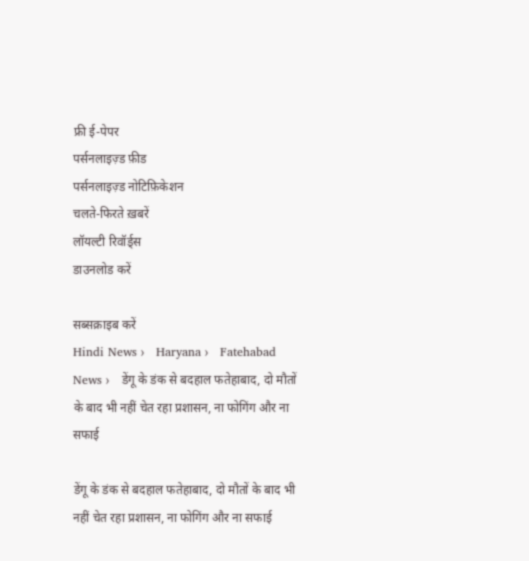फ्री ई-पेपर
पर्सनलाइज़्ड फ़ीड
पर्सनलाइज़्ड नोटिफ़िकेशन
चलते-फिरते ख़बरें
लॉयल्टी रिवॉर्ड्स
डाउनलोड करें

सब्सक्राइब करें
Hindi News ›   Haryana ›   Fatehabad News ›   डेंगू के डंक से बदहाल फतेहाबाद, दो मौतों के बाद भी नहीं चेत रहा प्रशासन, ना फोगिंग और ना सफाई

डेंगू के डंक से बदहाल फतेहाबाद, दो मौतों के बाद भी नहीं चेत रहा प्रशासन, ना फोगिंग और ना सफाई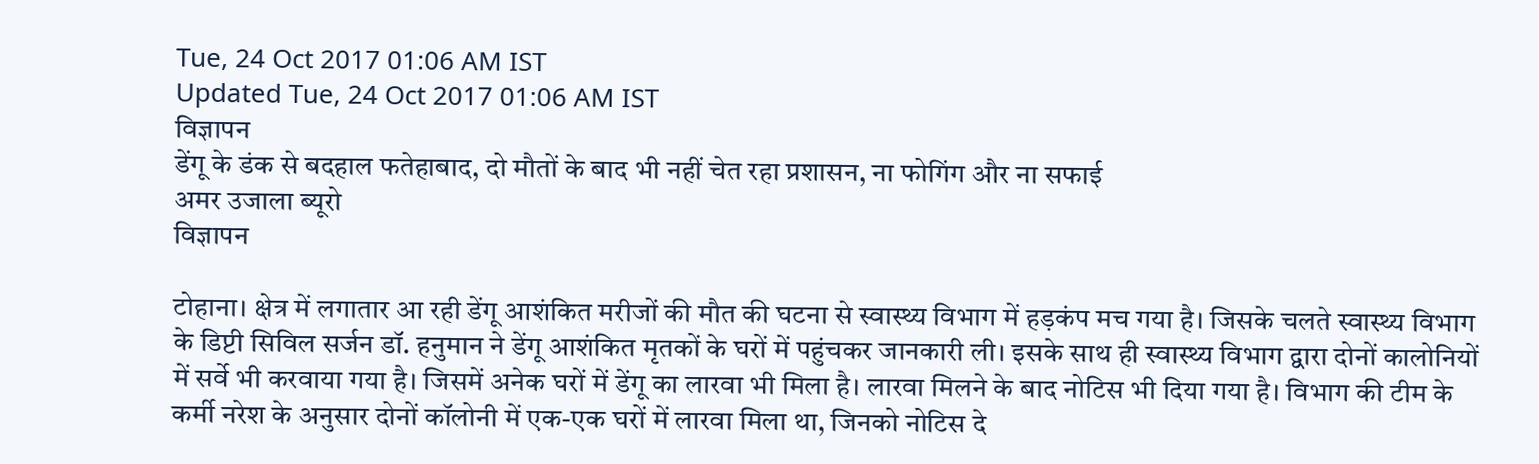Tue, 24 Oct 2017 01:06 AM IST
Updated Tue, 24 Oct 2017 01:06 AM IST
विज्ञापन
डेंगू के डंक से बदहाल फतेहाबाद, दो मौतों के बाद भी नहीं चेत रहा प्रशासन, ना फोगिंग और ना सफाई
अमर उजाला ब्यूरो
विज्ञापन

टोहाना। क्षेत्र में लगातार आ रही डेंगू आशंकित मरीजों की मौत की घटना से स्वास्थ्य विभाग में हड़कंप मच गया है। जिसके चलते स्वास्थ्य विभाग के डिप्टी सिविल सर्जन डॉ. हनुमान ने डेंगू आशंकित मृतकों के घरों में पहुंचकर जानकारी ली। इसके साथ ही स्वास्थ्य विभाग द्वारा दोनों कालोनियों में सर्वे भी करवाया गया है। जिसमें अनेक घरों में डेंगू का लारवा भी मिला है। लारवा मिलने के बाद नोटिस भी दिया गया है। विभाग की टीम के कर्मी नरेश के अनुसार दोनों कॉलोनी में एक-एक घरों में लारवा मिला था, जिनको नोटिस दे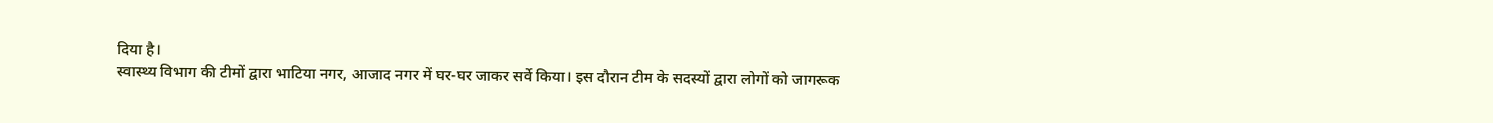दिया है।
स्वास्थ्य विभाग की टीमों द्वारा भाटिया नगर, आजाद नगर में घर-घर जाकर सर्वे किया। इस दौरान टीम के सदस्यों द्वारा लोगों को जागरूक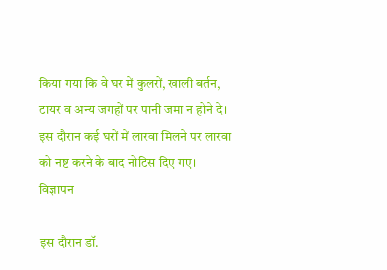किया गया कि वे घर में कुलरों, खाली बर्तन, टायर व अन्य जगहों पर पानी जमा न होने दे। इस दौरान कई घरों में लारवा मिलने पर लारवा को नष्ट करने के बाद नोटिस दिए गए।
विज्ञापन

इस दौरान डॉ.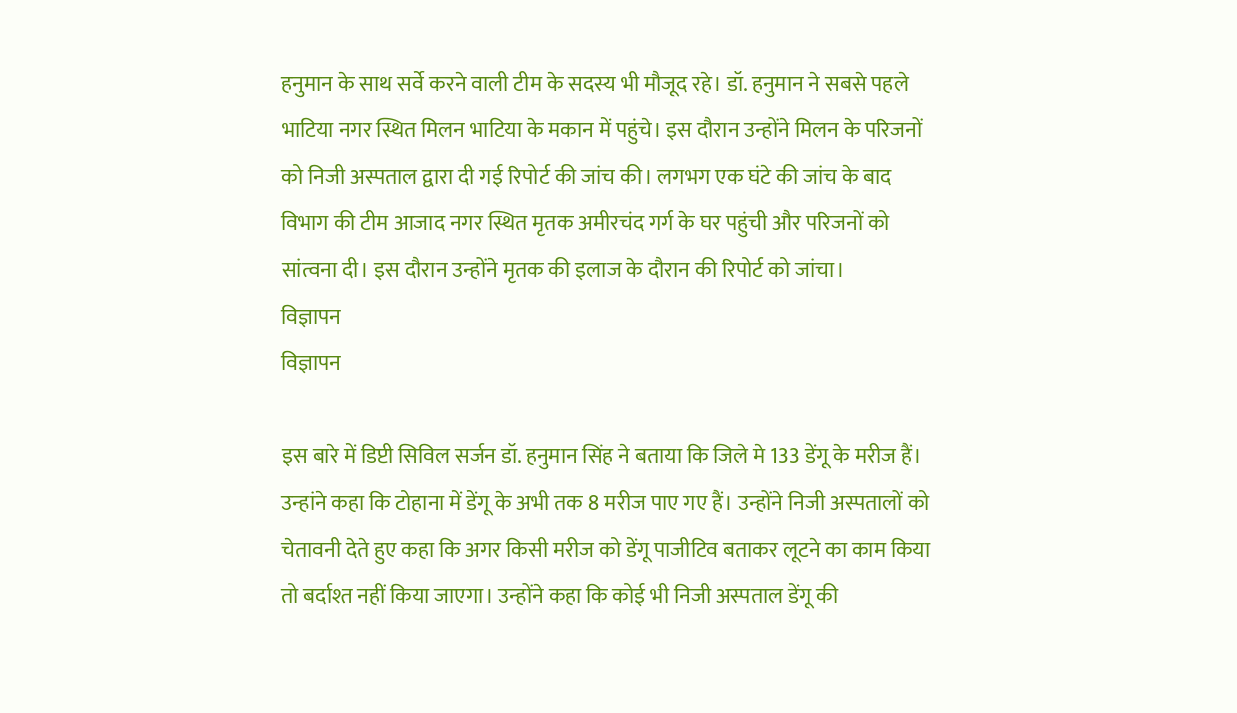हनुमान के साथ सर्वे करने वाली टीम के सदस्य भी मौजूद रहे। डॉ. हनुमान ने सबसे पहले भाटिया नगर स्थित मिलन भाटिया के मकान में पहुंचे। इस दौरान उन्होंने मिलन के परिजनों को निजी अस्पताल द्वारा दी गई रिपोर्ट की जांच की। लगभग एक घंटे की जांच के बाद विभाग की टीम आजाद नगर स्थित मृतक अमीरचंद गर्ग के घर पहुंची और परिजनों को सांत्वना दी। इस दौरान उन्होंने मृतक की इलाज के दौरान की रिपोर्ट को जांचा।
विज्ञापन
विज्ञापन

इस बारे में डिप्टी सिविल सर्जन डॉ. हनुमान सिंह ने बताया कि जिले मे 133 डेंगू के मरीज हैं। उन्हांने कहा कि टोहाना में डेंगू के अभी तक 8 मरीज पाए गए हैं। उन्होंने निजी अस्पतालों को चेतावनी देते हुए कहा कि अगर किसी मरीज को डेंगू पाजीटिव बताकर लूटने का काम किया तो बर्दाश्त नहीं किया जाएगा। उन्होंने कहा कि कोई भी निजी अस्पताल डेंगू की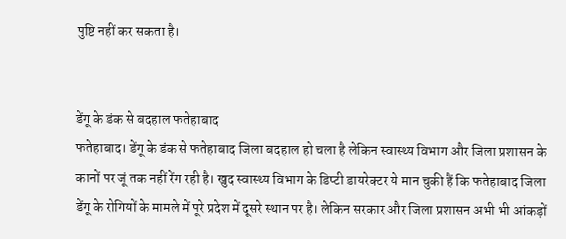पुष्टि नहीं कर सकता है।


डेंगू के डंक से बदहाल फतेहाबाद
फतेहाबाद। डेंगू के डंक से फतेहाबाद जिला बदहाल हो चला है लेकिन स्वास्थ्य विभाग और जिला प्रशासन के कानों पर जूं तक नहीं रेंग रही है। खुद स्वास्थ्य विभाग के डिप्टी डायरेक्टर ये मान चुकी हैं कि फतेहाबाद जिला डेंगू के रोगियों के मामले में पूरे प्रदेश में दूसरे स्थान पर है। लेकिन सरकार और जिला प्रशासन अभी भी आंकड़ों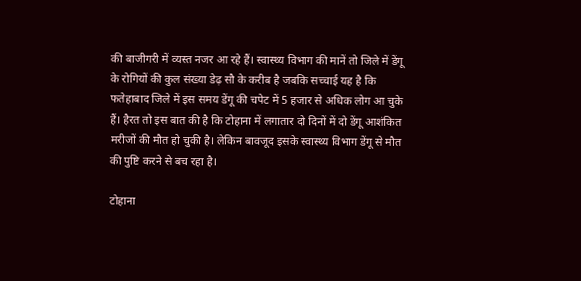की बाजीगरी में व्यस्त नजर आ रहे हैं। स्वास्थ्य विभाग की मानें तो जिले में डेंगू के रोगियों की कुल संख्या डेढ़ सौ के करीब है जबकि सच्चाई यह है कि फतेहाबाद जिले में इस समय डेंगू की चपेट में 5 हजार से अधिक लोग आ चुके हैं। हैरत तो इस बात की है कि टोहाना में लगातार दो दिनों में दो डेंगू आशंकित मरीजों की मौत हो चुकी है। लेकिन बावजूद इसके स्वास्थ्य विभाग डेंगू से मौत की पुष्टि करने से बच रहा है।

टोहाना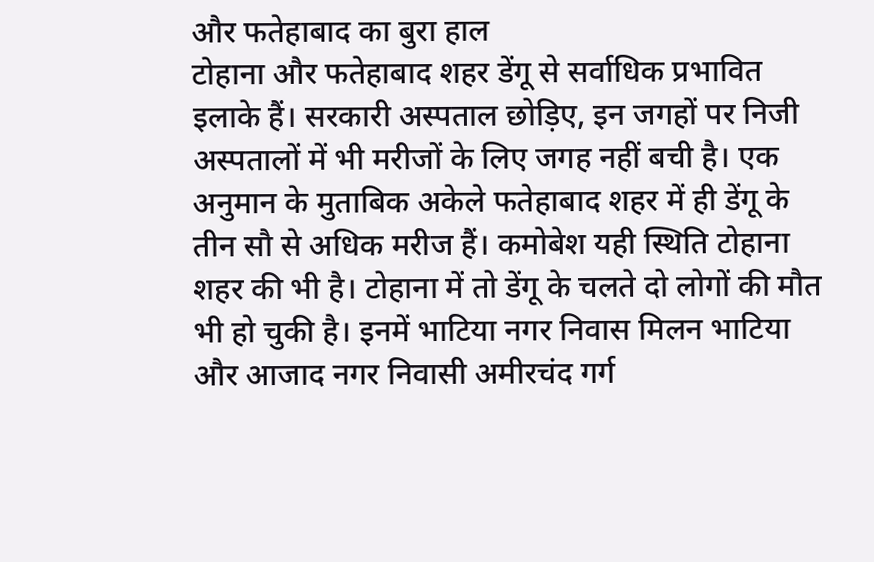और फतेहाबाद का बुरा हाल
टोहाना और फतेहाबाद शहर डेंगू से सर्वाधिक प्रभावित इलाके हैं। सरकारी अस्पताल छोड़िए, इन जगहों पर निजी अस्पतालों में भी मरीजों के लिए जगह नहीं बची है। एक अनुमान के मुताबिक अकेले फतेहाबाद शहर में ही डेंगू के तीन सौ से अधिक मरीज हैं। कमोबेश यही स्थिति टोहाना शहर की भी है। टोहाना में तो डेंगू के चलते दो लोगों की मौत भी हो चुकी है। इनमें भाटिया नगर निवास मिलन भाटिया और आजाद नगर निवासी अमीरचंद गर्ग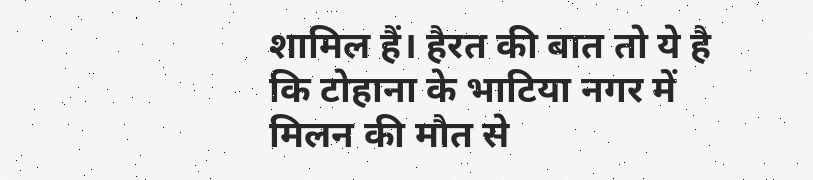शामिल हैं। हैरत की बात तो ये है कि टोहाना के भाटिया नगर में मिलन की मौत से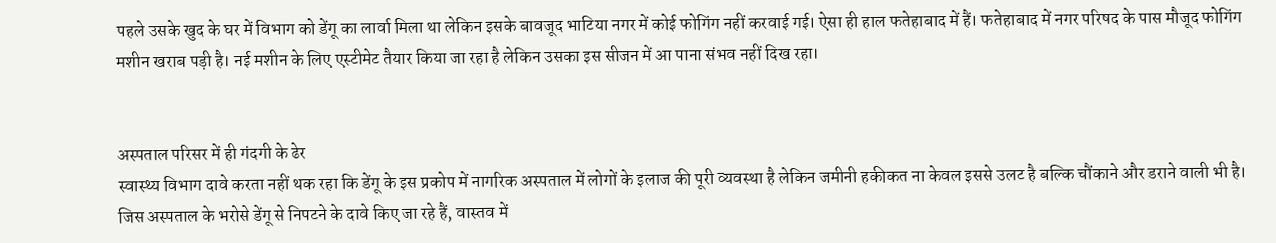पहले उसके खुद के घर में विभाग को डेंगू का लार्वा मिला था लेकिन इसके बावजूद भाटिया नगर में कोई फोगिंग नहीं करवाई गई। ऐसा ही हाल फतेहाबाद में हैं। फतेहाबाद में नगर परिषद के पास मौजूद फोगिंग मशीन खराब पड़ी है। नई मशीन के लिए एस्टीमेट तैयार किया जा रहा है लेकिन उसका इस सीजन में आ पाना संभव नहीं दिख रहा।


अस्पताल परिसर में ही गंदगी के ढेर
स्वास्थ्य विभाग दावे करता नहीं थक रहा कि डेंगू के इस प्रकोप में नागरिक अस्पताल में लोगों के इलाज की पूरी व्यवस्था है लेकिन जमीनी हकीकत ना केवल इससे उलट है बल्कि चौंकाने और डराने वाली भी है। जिस अस्पताल के भरोसे डेंगू से निपटने के दावे किए जा रहे हैं, वास्तव में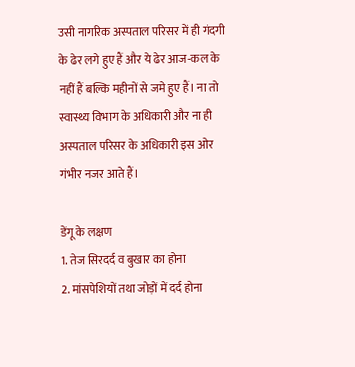उसी नागरिक अस्पताल परिसर में ही गंदगी के ढेर लगे हुए हैं और ये ढेर आज-कल के नहीं हैं बल्कि महीनों से जमे हुए हैं। ना तो स्वास्थ्य विभाग के अधिकारी और ना ही अस्पताल परिसर के अधिकारी इस ओर गंभीर नजर आते हैं।

डेंगू के लक्षण
1. तेज सिरदर्द व बुखार का होना
2. मांसपेशियों तथा जोड़ों में दर्द होना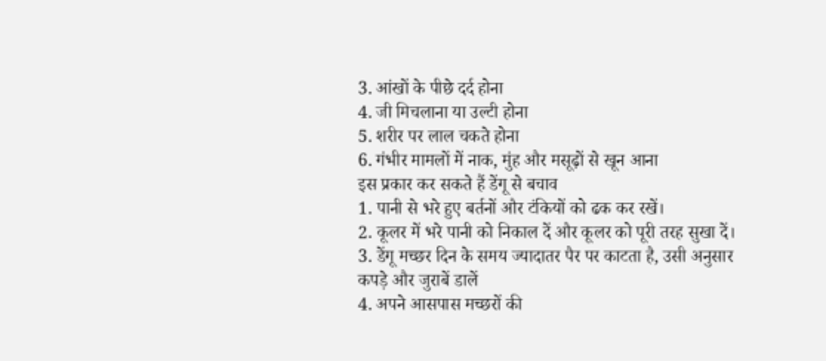3. आंखों के पीछे दर्द होना
4. जी मिचलाना या उल्टी होना
5. शरीर पर लाल चकते होना
6. गंभीर मामलों में नाक, मुंह और मसूढ़ों से खून आना
इस प्रकार कर सकते हैं डेंगू से बचाव
1. पानी से भरे हुए बर्तनों और टंकियों को ढक कर रखें।
2. कूलर में भरे पानी को निकाल दें और कूलर को पूरी तरह सुखा दें।
3. डेंगू मच्छर दिन के समय ज्यादातर पैर पर काटता है, उसी अनुसार कपड़े और जुराबें डालें
4. अपने आसपास मच्छरों की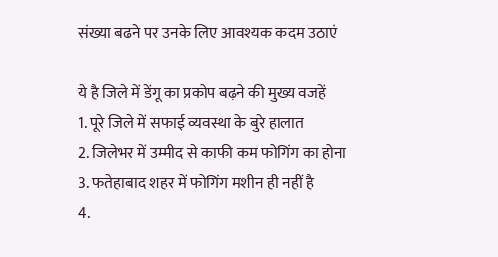संख्या बढने पर उनके लिए आवश्यक कदम उठाएं

ये है जिले में डेंगू का प्रकोप बढ़ने की मुख्य वजहें
1. पूरे जिले में सफाई व्यवस्था के बुरे हालात
2. जिलेभर में उम्मीद से काफी कम फोगिंग का होना
3. फतेहाबाद शहर में फोगिंग मशीन ही नहीं है
4.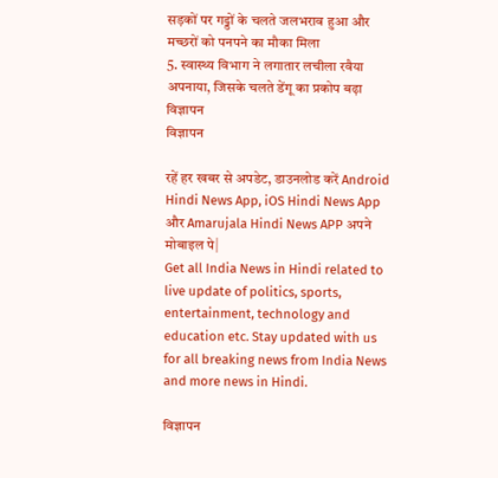सड़कों पर गड्डों के चलते जलभराव हुआ और मच्छरों को पनपने का मौका मिला
5. स्वास्थ्य विभाग ने लगातार लचीला रवैया अपनाया, जिसके चलते डेंगू का प्रकोप बढ़ा
विज्ञापन
विज्ञापन

रहें हर खबर से अपडेट, डाउनलोड करें Android Hindi News App, iOS Hindi News App और Amarujala Hindi News APP अपने मोबाइल पे|
Get all India News in Hindi related to live update of politics, sports, entertainment, technology and education etc. Stay updated with us for all breaking news from India News and more news in Hindi.

विज्ञापन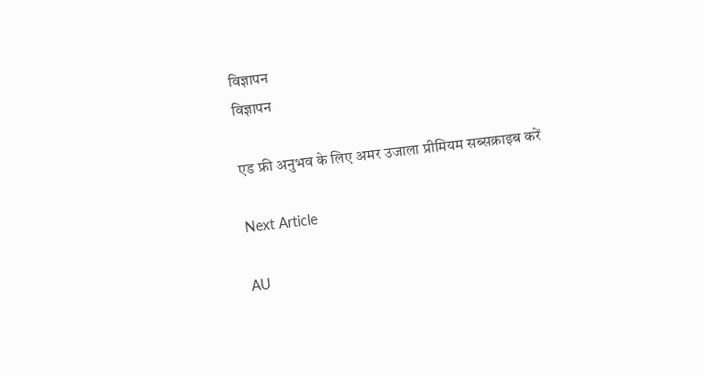विज्ञापन
विज्ञापन

एड फ्री अनुभव के लिए अमर उजाला प्रीमियम सब्सक्राइब करें

Next Article

AU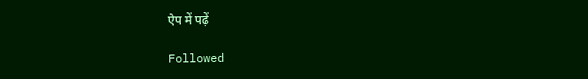ऐप में पढ़ें

Followed